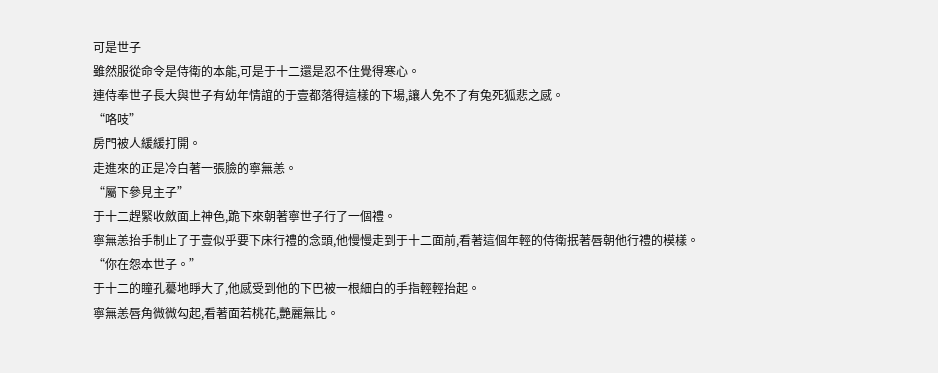可是世子
雖然服從命令是侍衛的本能,可是于十二還是忍不住覺得寒心。
連侍奉世子長大與世子有幼年情誼的于壹都落得這樣的下場,讓人免不了有兔死狐悲之感。
“咯吱”
房門被人緩緩打開。
走進來的正是冷白著一張臉的寧無恙。
“屬下參見主子”
于十二趕緊收斂面上神色,跪下來朝著寧世子行了一個禮。
寧無恙抬手制止了于壹似乎要下床行禮的念頭,他慢慢走到于十二面前,看著這個年輕的侍衛抿著唇朝他行禮的模樣。
“你在怨本世子。”
于十二的瞳孔驀地睜大了,他感受到他的下巴被一根細白的手指輕輕抬起。
寧無恙唇角微微勾起,看著面若桃花,艷麗無比。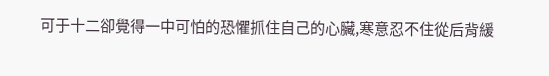可于十二卻覺得一中可怕的恐懼抓住自己的心臟,寒意忍不住從后背緩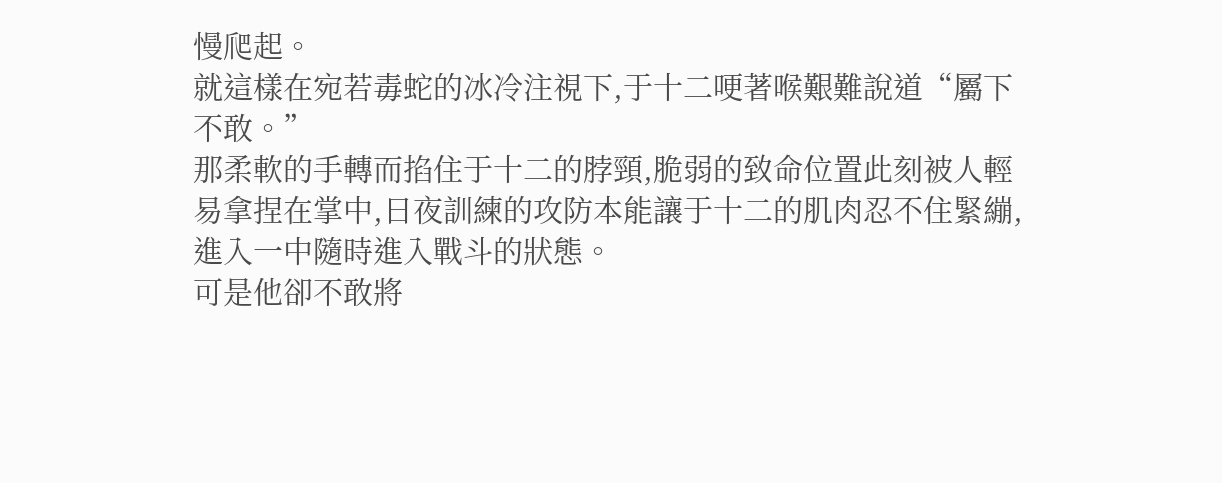慢爬起。
就這樣在宛若毒蛇的冰冷注視下,于十二哽著喉艱難說道“屬下不敢。”
那柔軟的手轉而掐住于十二的脖頸,脆弱的致命位置此刻被人輕易拿捏在掌中,日夜訓練的攻防本能讓于十二的肌肉忍不住緊繃,進入一中隨時進入戰斗的狀態。
可是他卻不敢將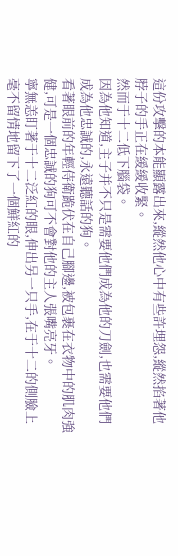這份攻擊的本能顯露出來,縱然他心中有些許埋怨,縱然掐著他脖子的手正在緩緩收緊。
然而于十二低下腦袋。
因為他知道,主子并不只是需要他們成為他的刀劍,也需要他們成為他忠誠的,永遠聽話的狗。
看著眼前的年輕侍衛跪伏在自己腳邊,被包裹在衣物中的肌肉強健,可是一個忠誠的狗可不會對他的主人張嘴亮牙。
寧無恙盯著于十二泛紅的眼,伸出另一只手,在于十二的側臉上毫不留情地留下了一個鮮紅的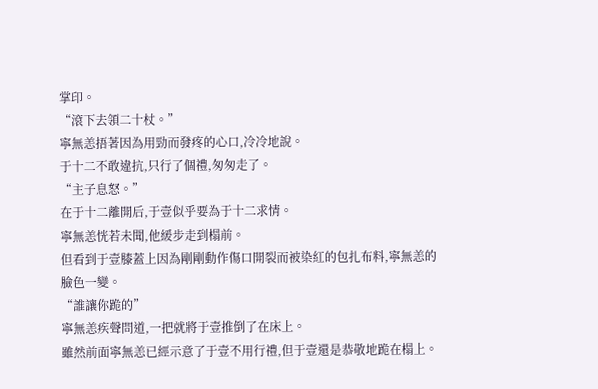掌印。
“滾下去領二十杖。”
寧無恙捂著因為用勁而發疼的心口,冷冷地說。
于十二不敢違抗,只行了個禮,匆匆走了。
“主子息怒。”
在于十二離開后,于壹似乎要為于十二求情。
寧無恙恍若未聞,他緩步走到榻前。
但看到于壹膝蓋上因為剛剛動作傷口開裂而被染紅的包扎布料,寧無恙的臉色一變。
“誰讓你跪的”
寧無恙疾聲問道,一把就將于壹推倒了在床上。
雖然前面寧無恙已經示意了于壹不用行禮,但于壹還是恭敬地跪在榻上。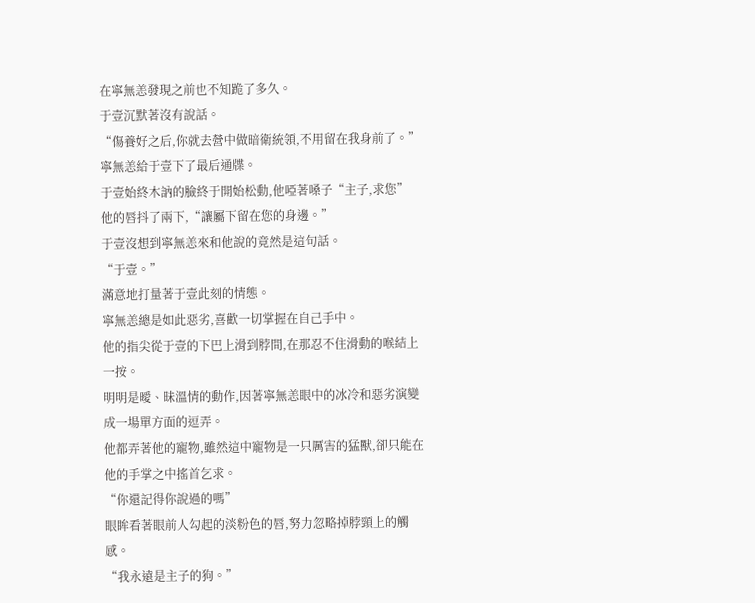在寧無恙發現之前也不知跪了多久。
于壹沉默著沒有說話。
“傷養好之后,你就去營中做暗衛統領,不用留在我身前了。”
寧無恙給于壹下了最后通牒。
于壹始終木訥的臉終于開始松動,他啞著嗓子“主子,求您”
他的唇抖了兩下,“讓屬下留在您的身邊。”
于壹沒想到寧無恙來和他說的竟然是這句話。
“于壹。”
滿意地打量著于壹此刻的情態。
寧無恙總是如此惡劣,喜歡一切掌握在自己手中。
他的指尖從于壹的下巴上滑到脖間,在那忍不住滑動的喉結上一按。
明明是曖、昧溫情的動作,因著寧無恙眼中的冰冷和惡劣演變成一場單方面的逗弄。
他都弄著他的寵物,雖然這中寵物是一只厲害的猛獸,卻只能在他的手掌之中搖首乞求。
“你還記得你說過的嗎”
眼眸看著眼前人勾起的淡粉色的唇,努力忽略掉脖頸上的觸感。
“我永遠是主子的狗。”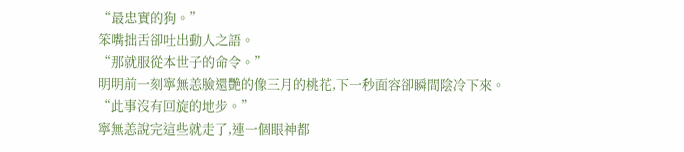“最忠實的狗。”
笨嘴拙舌卻吐出動人之語。
“那就服從本世子的命令。”
明明前一刻寧無恙臉還艷的像三月的桃花,下一秒面容卻瞬間陰冷下來。
“此事沒有回旋的地步。”
寧無恙說完這些就走了,連一個眼神都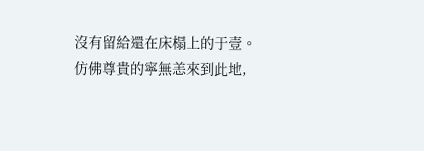沒有留給還在床榻上的于壹。
仿佛尊貴的寧無恙來到此地,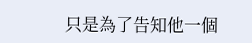只是為了告知他一個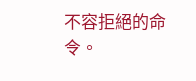不容拒絕的命令。